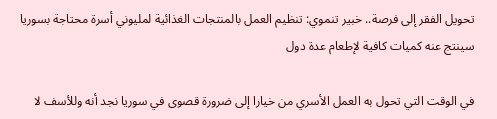تحويل الفقر إلى فرصة.. خبير تنموي: تنظيم العمل بالمنتجات الغذائية لمليوني أسرة محتاجة بسوريا سينتج عنه كميات كافية لإطعام عدة دول

في الوقت التي تحول به العمل الأسري من خيارا إلى ضرورة قصوى في سوريا نجد أنه وللأسف لا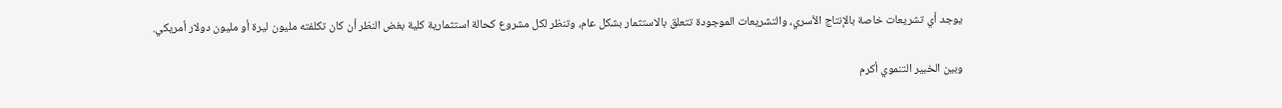يوجد أي تشريعات خاصة بالإنتاج الأسري، والتشريعات الموجودة تتعلق بالاستثمار بشكل عام، وتنظر لكل مشروع كحالة استثمارية كلية بغض النظر أن كان تكلفته مليون ليرة أو مليون دولار أمريكي.

وبين الخبير التنموي أكرم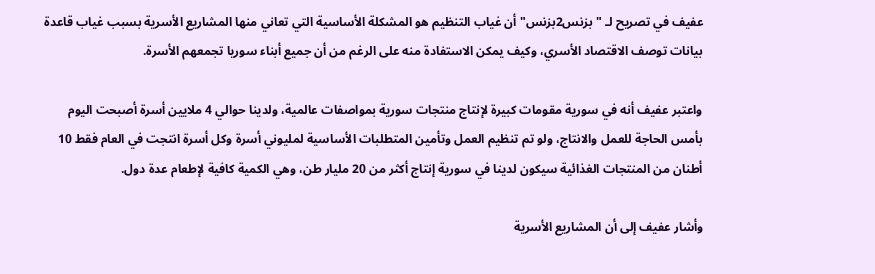عفيف في تصريح لـ "بزنس2بزنس" أن غياب التنظيم هو المشكلة الأساسية التي تعاني منها المشاريع الأسرية بسبب غياب قاعدة بيانات توصف الاقتصاد الأسري، وكيف يمكن الاستفادة منه على الرغم من أن جميع أبناء سوريا تجمعهم الأسرة.

واعتبر عفيف أنه في سورية مقومات كبيرة لإنتاج منتجات سورية بمواصفات عالمية، ولدينا حوالي 4 ملايين أسرة أصبحت اليوم بأمس الحاجة للعمل والانتاج، ولو تم تنظيم العمل وتأمين المتطلبات الأساسية لمليوني أسرة وكل أسرة انتجت في العام فقط 10 أطنان من المنتجات الغذائية سيكون لدينا في سورية إنتاج أكثر من 20 مليار طن، وهي الكمية كافية لإطعام عدة دول.

وأشار عفيف إلى أن المشاريع الأسرية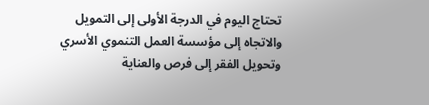تحتاج اليوم في الدرجة الأولى إلى التمويل والاتجاه إلى مؤسسة العمل التنموي الأسري وتحويل الفقر إلى فرص والعناية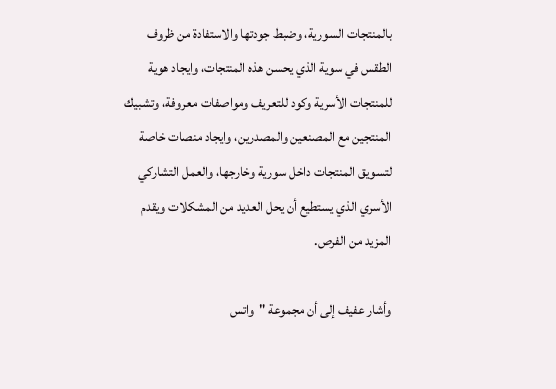بالمنتجات السورية، وضبط جودتها والاستفادة من ظروف الطقس في سوية الذي يحسن هذه المنتجات، وايجاد هوية للمنتجات الأسرية وكود للتعريف ومواصفات معروفة، وتشبيك المنتجين مع المصنعين والمصدرين، وايجاد منصات خاصة لتسويق المنتجات داخل سورية وخارجها، والعمل التشاركي الأسري الذي يستطيع أن يحل العديد من المشكلات ويقدم المزيد من الفرص.

وأشار عفيف إلى أن مجموعة "واتس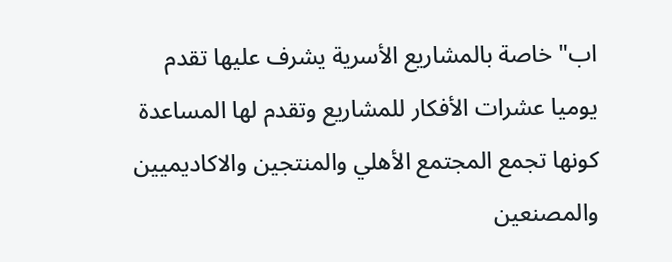اب" خاصة بالمشاريع الأسرية يشرف عليها تقدم يوميا عشرات الأفكار للمشاريع وتقدم لها المساعدة كونها تجمع المجتمع الأهلي والمنتجين والاكاديميين والمصنعين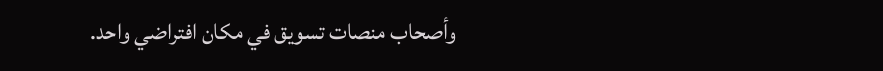وأصحاب منصات تسويق في مكان افتراضي واحد.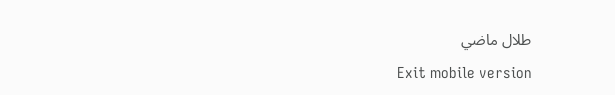طلال ماضي
Exit mobile version